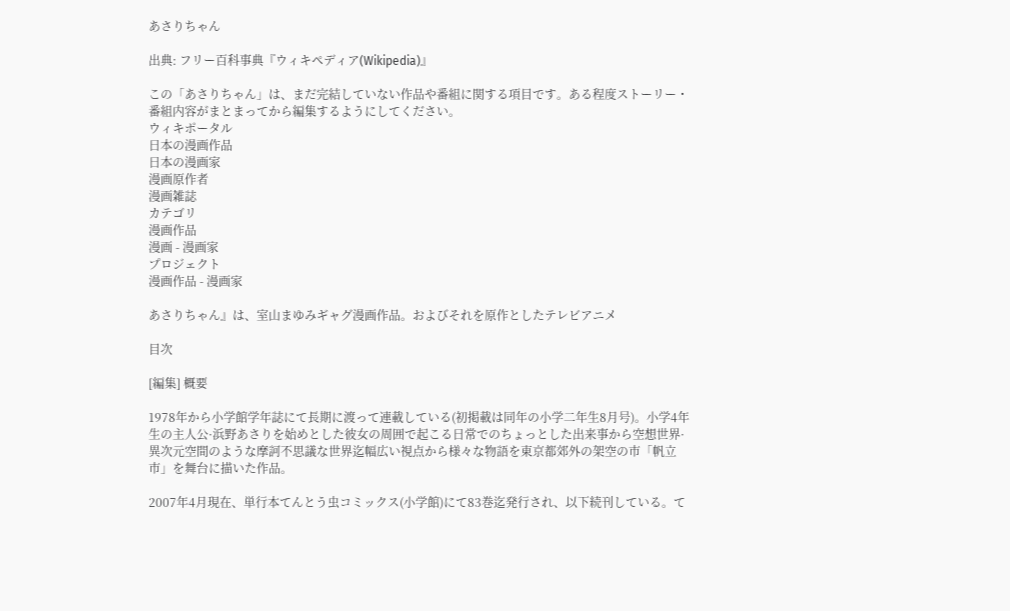あさりちゃん

出典: フリー百科事典『ウィキペディア(Wikipedia)』

この「あさりちゃん」は、まだ完結していない作品や番組に関する項目です。ある程度ストーリー・番組内容がまとまってから編集するようにしてください。
ウィキポータル
日本の漫画作品
日本の漫画家
漫画原作者
漫画雑誌
カテゴリ
漫画作品
漫画 - 漫画家
プロジェクト
漫画作品 - 漫画家

あさりちゃん』は、室山まゆみギャグ漫画作品。およびそれを原作としたテレビアニメ

目次

[編集] 概要

1978年から小学館学年誌にて長期に渡って連載している(初掲載は同年の小学二年生8月号)。小学4年生の主人公·浜野あさりを始めとした彼女の周囲で起こる日常でのちょっとした出来事から空想世界·異次元空間のような摩訶不思議な世界迄幅広い視点から様々な物語を東京都郊外の架空の市「帆立市」を舞台に描いた作品。

2007年4月現在、単行本てんとう虫コミックス(小学館)にて83巻迄発行され、以下続刊している。て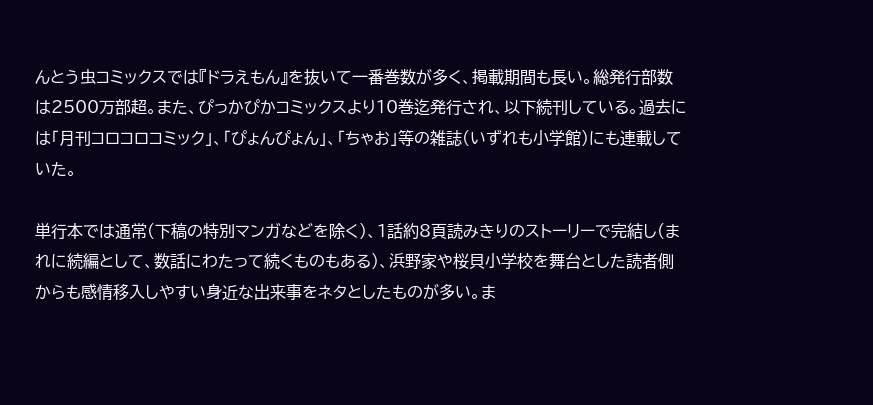んとう虫コミックスでは『ドラえもん』を抜いて一番巻数が多く、掲載期間も長い。総発行部数は2500万部超。また、ぴっかぴかコミックスより10巻迄発行され、以下続刊している。過去には「月刊コロコロコミック」、「ぴょんぴょん」、「ちゃお」等の雑誌(いずれも小学館)にも連載していた。

単行本では通常(下稿の特別マンガなどを除く)、1話約8頁読みきりのストーリーで完結し(まれに続編として、数話にわたって続くものもある)、浜野家や桜貝小学校を舞台とした読者側からも感情移入しやすい身近な出来事をネタとしたものが多い。ま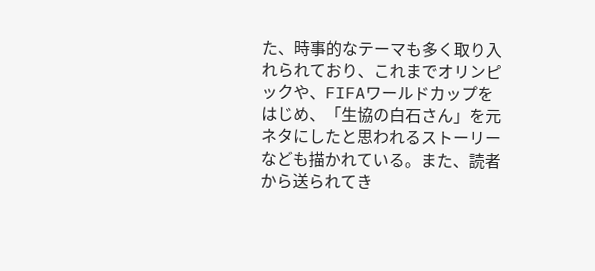た、時事的なテーマも多く取り入れられており、これまでオリンピックや、FIFAワールドカップをはじめ、「生協の白石さん」を元ネタにしたと思われるストーリーなども描かれている。また、読者から送られてき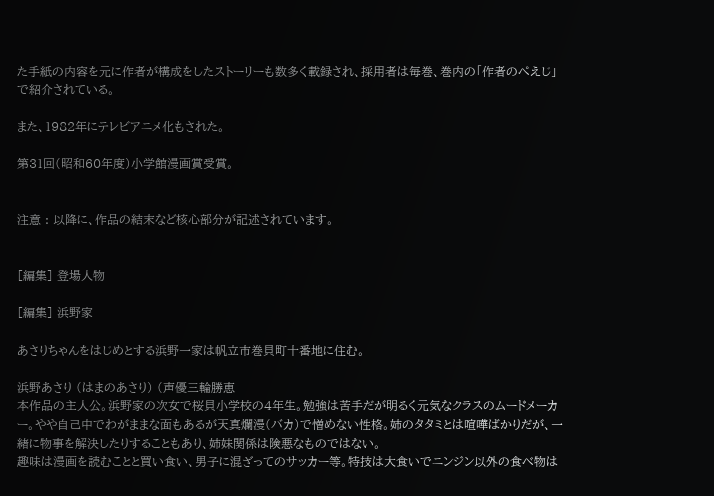た手紙の内容を元に作者が構成をしたストーリーも数多く載録され、採用者は毎巻、巻内の「作者のぺえじ」で紹介されている。

また、1982年にテレビアニメ化もされた。

第31回(昭和60年度)小学館漫画賞受賞。


注意 : 以降に、作品の結末など核心部分が記述されています。


[編集] 登場人物

[編集] 浜野家

あさりちゃんをはじめとする浜野一家は帆立市巻貝町十番地に住む。

浜野あさり (はまのあさり) (声優三輪勝恵
本作品の主人公。浜野家の次女で桜貝小学校の4年生。勉強は苦手だが明るく元気なクラスのムードメーカー。やや自己中でわがままな面もあるが天真爛漫(バカ)で憎めない性格。姉のタタミとは喧嘩ばかりだが、一緒に物事を解決したりすることもあり、姉妹関係は険悪なものではない。
趣味は漫画を読むことと買い食い、男子に混ざってのサッカー等。特技は大食いでニンジン以外の食べ物は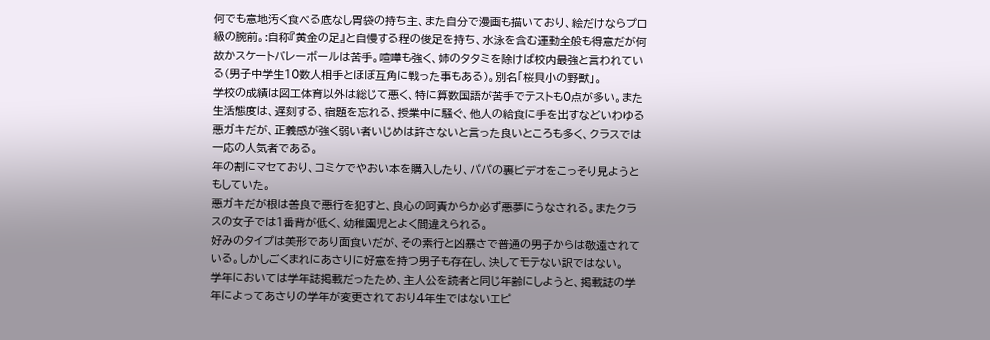何でも意地汚く食べる底なし胃袋の持ち主、また自分で漫画も描いており、絵だけならプロ級の腕前。:自称『黄金の足』と自慢する程の俊足を持ち、水泳を含む運動全般も得意だが何故かスケートバレーボールは苦手。喧嘩も強く、姉のタタミを除けば校内最強と言われている(男子中学生10数人相手とほぼ互角に戦った事もある)。別名「桜貝小の野獣」。
学校の成績は図工体育以外は総じて悪く、特に算数国語が苦手でテストも0点が多い。また生活態度は、遅刻する、宿題を忘れる、授業中に騒ぐ、他人の給食に手を出すなどいわゆる悪ガキだが、正義感が強く弱い者いじめは許さないと言った良いところも多く、クラスでは一応の人気者である。
年の割にマセており、コミケでやおい本を購入したり、パパの裏ビデオをこっそり見ようともしていた。
悪ガキだが根は善良で悪行を犯すと、良心の呵責からか必ず悪夢にうなされる。またクラスの女子では1番背が低く、幼稚園児とよく間違えられる。
好みのタイプは美形であり面食いだが、その素行と凶暴さで普通の男子からは敬遠されている。しかしごくまれにあさりに好意を持つ男子も存在し、決してモテない訳ではない。
学年においては学年誌掲載だったため、主人公を読者と同じ年齢にしようと、掲載誌の学年によってあさりの学年が変更されており4年生ではないエピ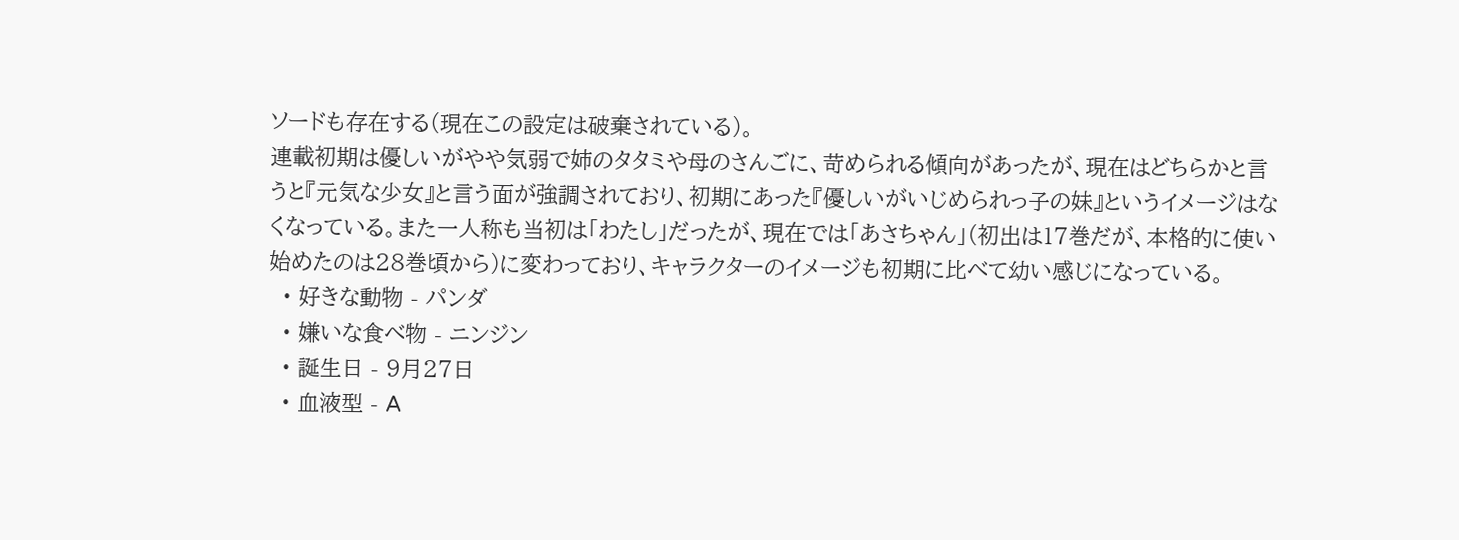ソードも存在する(現在この設定は破棄されている)。
連載初期は優しいがやや気弱で姉のタタミや母のさんごに、苛められる傾向があったが、現在はどちらかと言うと『元気な少女』と言う面が強調されており、初期にあった『優しいがいじめられっ子の妹』というイメージはなくなっている。また一人称も当初は「わたし」だったが、現在では「あさちゃん」(初出は17巻だが、本格的に使い始めたのは28巻頃から)に変わっており、キャラクターのイメージも初期に比べて幼い感じになっている。
  • 好きな動物 - パンダ
  • 嫌いな食べ物 - ニンジン
  • 誕生日 - 9月27日
  • 血液型 - A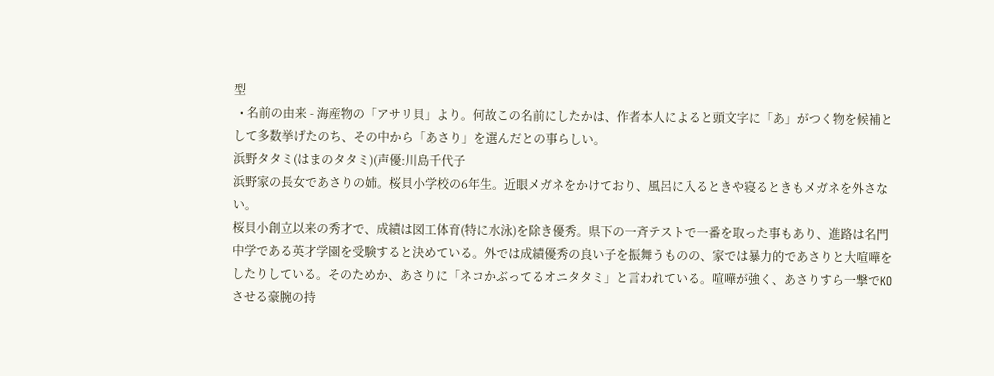型
  • 名前の由来 - 海産物の「アサリ貝」より。何故この名前にしたかは、作者本人によると頭文字に「あ」がつく物を候補として多数挙げたのち、その中から「あさり」を選んだとの事らしい。
浜野タタミ(はまのタタミ)(声優:川島千代子
浜野家の長女であさりの姉。桜貝小学校の6年生。近眼メガネをかけており、風呂に入るときや寝るときもメガネを外さない。
桜貝小創立以来の秀才で、成績は図工体育(特に水泳)を除き優秀。県下の一斉テストで一番を取った事もあり、進路は名門中学である英才学園を受験すると決めている。外では成績優秀の良い子を振舞うものの、家では暴力的であさりと大喧嘩をしたりしている。そのためか、あさりに「ネコかぶってるオニタタミ」と言われている。喧嘩が強く、あさりすら一撃でKOさせる豪腕の持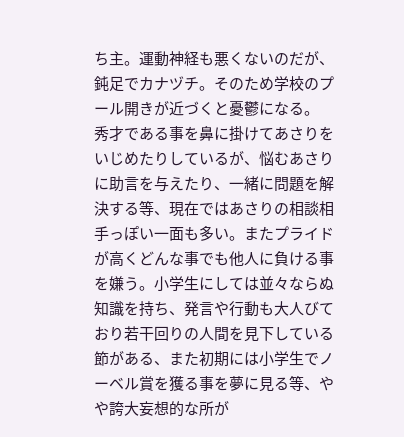ち主。運動神経も悪くないのだが、鈍足でカナヅチ。そのため学校のプール開きが近づくと憂鬱になる。
秀才である事を鼻に掛けてあさりをいじめたりしているが、悩むあさりに助言を与えたり、一緒に問題を解決する等、現在ではあさりの相談相手っぽい一面も多い。またプライドが高くどんな事でも他人に負ける事を嫌う。小学生にしては並々ならぬ知識を持ち、発言や行動も大人びており若干回りの人間を見下している節がある、また初期には小学生でノーベル賞を獲る事を夢に見る等、やや誇大妄想的な所が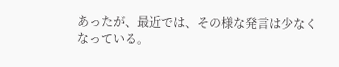あったが、最近では、その様な発言は少なくなっている。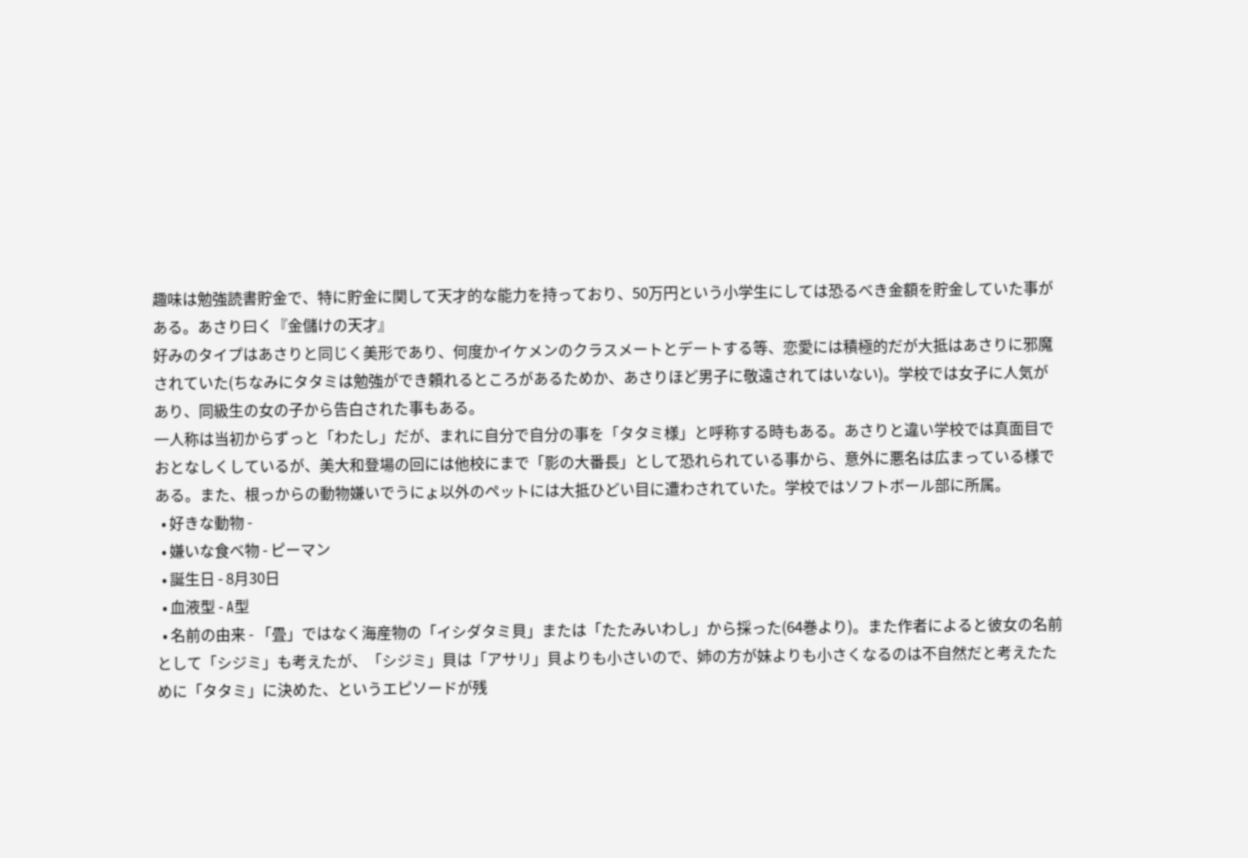趣味は勉強読書貯金で、特に貯金に関して天才的な能力を持っており、50万円という小学生にしては恐るべき金額を貯金していた事がある。あさり曰く『金儲けの天才』
好みのタイプはあさりと同じく美形であり、何度かイケメンのクラスメートとデートする等、恋愛には積極的だが大抵はあさりに邪魔されていた(ちなみにタタミは勉強ができ頼れるところがあるためか、あさりほど男子に敬遠されてはいない)。学校では女子に人気があり、同級生の女の子から告白された事もある。
一人称は当初からずっと「わたし」だが、まれに自分で自分の事を「タタミ様」と呼称する時もある。あさりと違い学校では真面目でおとなしくしているが、美大和登場の回には他校にまで「影の大番長」として恐れられている事から、意外に悪名は広まっている様である。また、根っからの動物嫌いでうにょ以外のペットには大抵ひどい目に遭わされていた。学校ではソフトボール部に所属。
  • 好きな動物 -
  • 嫌いな食べ物 - ピーマン
  • 誕生日 - 8月30日
  • 血液型 - A型
  • 名前の由来 - 「畳」ではなく海産物の「イシダタミ貝」または「たたみいわし」から採った(64巻より)。また作者によると彼女の名前として「シジミ」も考えたが、「シジミ」貝は「アサリ」貝よりも小さいので、姉の方が妹よりも小さくなるのは不自然だと考えたために「タタミ」に決めた、というエピソードが残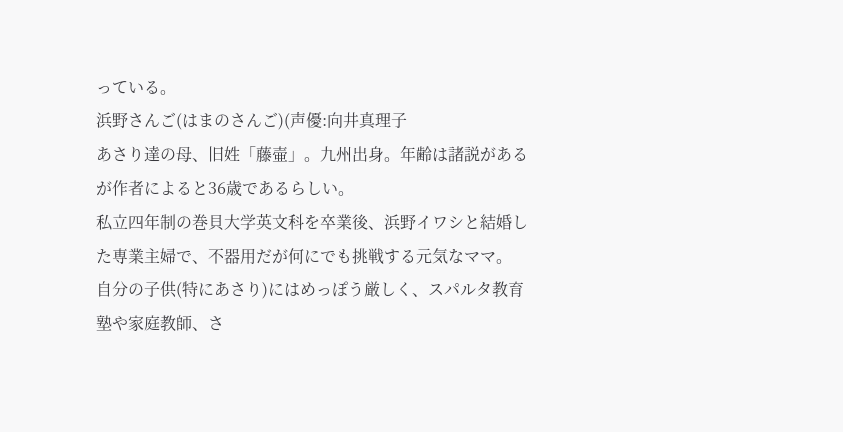っている。
浜野さんご(はまのさんご)(声優:向井真理子
あさり達の母、旧姓「藤壷」。九州出身。年齢は諸説があるが作者によると36歳であるらしい。
私立四年制の巻貝大学英文科を卒業後、浜野イワシと結婚した専業主婦で、不器用だが何にでも挑戦する元気なママ。
自分の子供(特にあさり)にはめっぽう厳しく、スパルタ教育塾や家庭教師、さ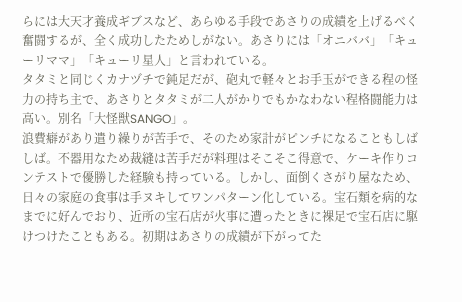らには大天才養成ギブスなど、あらゆる手段であさりの成績を上げるべく奮闘するが、全く成功したためしがない。あさりには「オニババ」「キューリママ」「キューリ星人」と言われている。
タタミと同じくカナヅチで鈍足だが、砲丸で軽々とお手玉ができる程の怪力の持ち主で、あさりとタタミが二人がかりでもかなわない程格闘能力は高い。別名「大怪獣SANGO」。
浪費癖があり遣り繰りが苦手で、そのため家計がピンチになることもしばしば。不器用なため裁縫は苦手だが料理はそこそこ得意で、ケーキ作りコンテストで優勝した経験も持っている。しかし、面倒くさがり屋なため、日々の家庭の食事は手ヌキしてワンパターン化している。宝石類を病的なまでに好んでおり、近所の宝石店が火事に遭ったときに裸足で宝石店に駆けつけたこともある。初期はあさりの成績が下がってた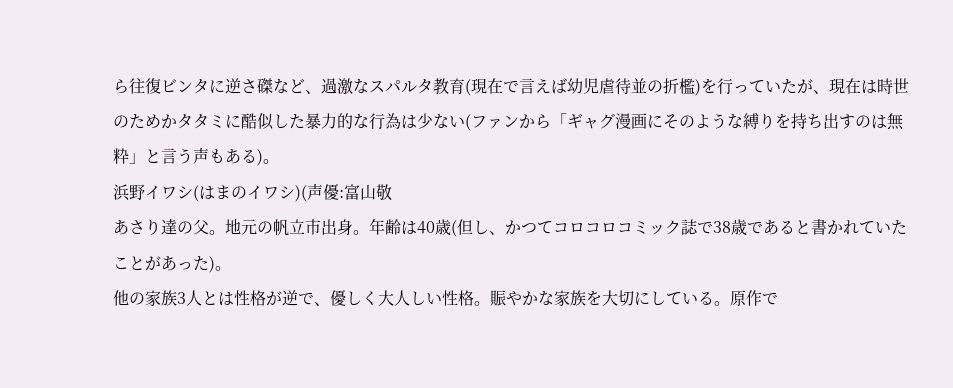ら往復ビンタに逆さ磔など、過激なスパルタ教育(現在で言えば幼児虐待並の折檻)を行っていたが、現在は時世のためかタタミに酷似した暴力的な行為は少ない(ファンから「ギャグ漫画にそのような縛りを持ち出すのは無粋」と言う声もある)。
浜野イワシ(はまのイワシ)(声優:富山敬
あさり達の父。地元の帆立市出身。年齢は40歳(但し、かつてコロコロコミック誌で38歳であると書かれていたことがあった)。
他の家族3人とは性格が逆で、優しく大人しい性格。賑やかな家族を大切にしている。原作で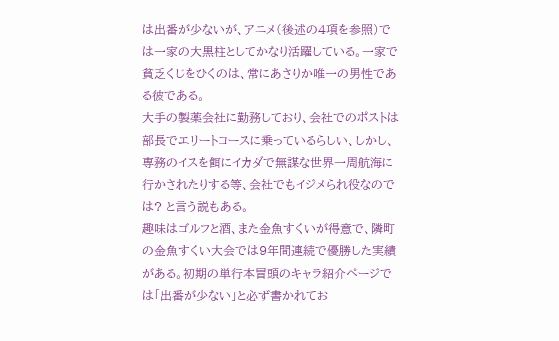は出番が少ないが、アニメ(後述の4項を参照)では一家の大黒柱としてかなり活躍している。一家で貧乏くじをひくのは、常にあさりか唯一の男性である彼である。
大手の製薬会社に勤務しており、会社でのポストは部長でエリートコースに乗っているらしい、しかし、専務のイスを餌にイカダで無謀な世界一周航海に行かされたりする等、会社でもイジメられ役なのでは? と言う説もある。
趣味はゴルフと酒、また金魚すくいが得意で、隣町の金魚すくい大会では9年間連続で優勝した実績がある。初期の単行本冒頭のキャラ紹介ページでは「出番が少ない」と必ず書かれてお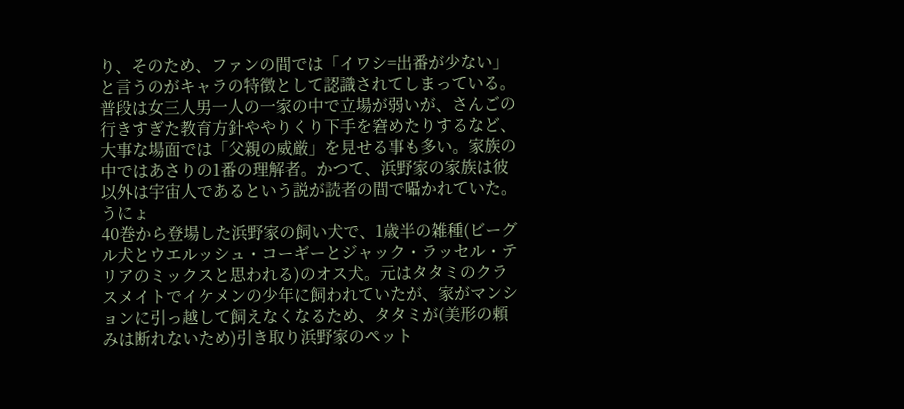り、そのため、ファンの間では「イワシ=出番が少ない」と言うのがキャラの特徴として認識されてしまっている。普段は女三人男一人の一家の中で立場が弱いが、さんごの行きすぎた教育方針ややりくり下手を窘めたりするなど、大事な場面では「父親の威厳」を見せる事も多い。家族の中ではあさりの1番の理解者。かつて、浜野家の家族は彼以外は宇宙人であるという説が読者の間で囁かれていた。
うにょ
40巻から登場した浜野家の飼い犬で、1歳半の雑種(ビーグル犬とウエルッシュ・コーギーとジャック・ラッセル・テリアのミックスと思われる)のオス犬。元はタタミのクラスメイトでイケメンの少年に飼われていたが、家がマンションに引っ越して飼えなくなるため、タタミが(美形の頼みは断れないため)引き取り浜野家のペット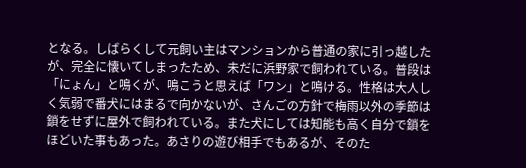となる。しばらくして元飼い主はマンションから普通の家に引っ越したが、完全に懐いてしまったため、未だに浜野家で飼われている。普段は「にょん」と鳴くが、鳴こうと思えば「ワン」と鳴ける。性格は大人しく気弱で番犬にはまるで向かないが、さんごの方針で梅雨以外の季節は鎖をせずに屋外で飼われている。また犬にしては知能も高く自分で鎖をほどいた事もあった。あさりの遊び相手でもあるが、そのた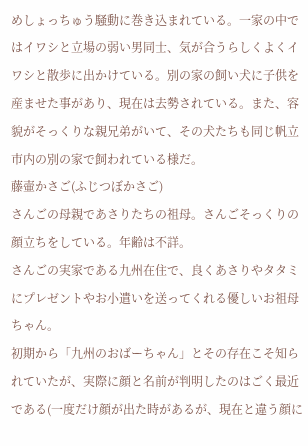めしょっちゅう騒動に巻き込まれている。一家の中ではイワシと立場の弱い男同士、気が合うらしくよくイワシと散歩に出かけている。別の家の飼い犬に子供を産ませた事があり、現在は去勢されている。また、容貌がそっくりな親兄弟がいて、その犬たちも同じ帆立市内の別の家で飼われている様だ。
藤壷かさご(ふじつぼかさご)
さんごの母親であさりたちの祖母。さんごそっくりの顔立ちをしている。年齢は不詳。
さんごの実家である九州在住で、良くあさりやタタミにプレゼントやお小遣いを送ってくれる優しいお祖母ちゃん。
初期から「九州のおばーちゃん」とその存在こそ知られていたが、実際に顔と名前が判明したのはごく最近である(一度だけ顔が出た時があるが、現在と違う顔に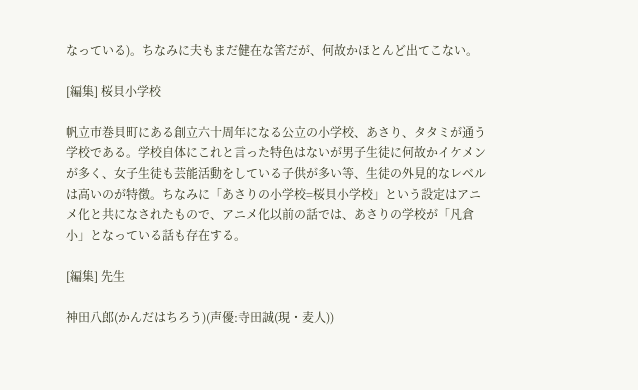なっている)。ちなみに夫もまだ健在な筈だが、何故かほとんど出てこない。

[編集] 桜貝小学校

帆立市巻貝町にある創立六十周年になる公立の小学校、あさり、タタミが通う学校である。学校自体にこれと言った特色はないが男子生徒に何故かイケメンが多く、女子生徒も芸能活動をしている子供が多い等、生徒の外見的なレベルは高いのが特徴。ちなみに「あさりの小学校=桜貝小学校」という設定はアニメ化と共になされたもので、アニメ化以前の話では、あさりの学校が「凡倉小」となっている話も存在する。

[編集] 先生

神田八郎(かんだはちろう)(声優:寺田誠(現・麦人))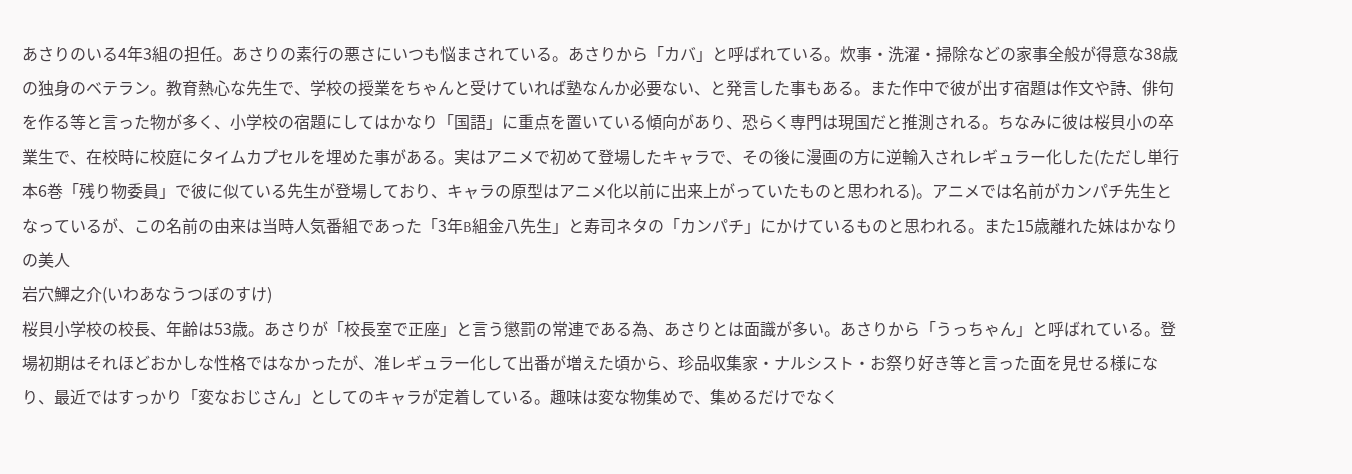あさりのいる4年3組の担任。あさりの素行の悪さにいつも悩まされている。あさりから「カバ」と呼ばれている。炊事・洗濯・掃除などの家事全般が得意な38歳の独身のベテラン。教育熱心な先生で、学校の授業をちゃんと受けていれば塾なんか必要ない、と発言した事もある。また作中で彼が出す宿題は作文や詩、俳句を作る等と言った物が多く、小学校の宿題にしてはかなり「国語」に重点を置いている傾向があり、恐らく専門は現国だと推測される。ちなみに彼は桜貝小の卒業生で、在校時に校庭にタイムカプセルを埋めた事がある。実はアニメで初めて登場したキャラで、その後に漫画の方に逆輸入されレギュラー化した(ただし単行本6巻「残り物委員」で彼に似ている先生が登場しており、キャラの原型はアニメ化以前に出来上がっていたものと思われる)。アニメでは名前がカンパチ先生となっているが、この名前の由来は当時人気番組であった「3年B組金八先生」と寿司ネタの「カンパチ」にかけているものと思われる。また15歳離れた妹はかなりの美人
岩穴鱓之介(いわあなうつぼのすけ)
桜貝小学校の校長、年齢は53歳。あさりが「校長室で正座」と言う懲罰の常連である為、あさりとは面識が多い。あさりから「うっちゃん」と呼ばれている。登場初期はそれほどおかしな性格ではなかったが、准レギュラー化して出番が増えた頃から、珍品収集家・ナルシスト・お祭り好き等と言った面を見せる様になり、最近ではすっかり「変なおじさん」としてのキャラが定着している。趣味は変な物集めで、集めるだけでなく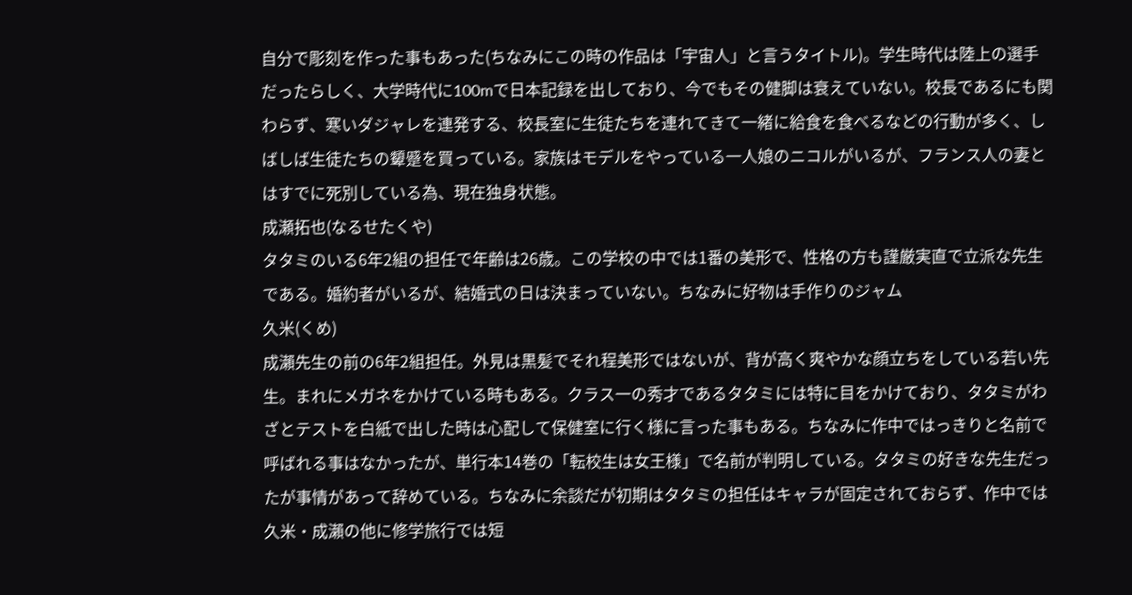自分で彫刻を作った事もあった(ちなみにこの時の作品は「宇宙人」と言うタイトル)。学生時代は陸上の選手だったらしく、大学時代に100mで日本記録を出しており、今でもその健脚は衰えていない。校長であるにも関わらず、寒いダジャレを連発する、校長室に生徒たちを連れてきて一緒に給食を食べるなどの行動が多く、しばしば生徒たちの顰蹙を買っている。家族はモデルをやっている一人娘のニコルがいるが、フランス人の妻とはすでに死別している為、現在独身状態。
成瀬拓也(なるせたくや)
タタミのいる6年2組の担任で年齢は26歳。この学校の中では1番の美形で、性格の方も謹厳実直で立派な先生である。婚約者がいるが、結婚式の日は決まっていない。ちなみに好物は手作りのジャム
久米(くめ)
成瀨先生の前の6年2組担任。外見は黒髪でそれ程美形ではないが、背が高く爽やかな顔立ちをしている若い先生。まれにメガネをかけている時もある。クラス一の秀才であるタタミには特に目をかけており、タタミがわざとテストを白紙で出した時は心配して保健室に行く様に言った事もある。ちなみに作中ではっきりと名前で呼ばれる事はなかったが、単行本14巻の「転校生は女王様」で名前が判明している。タタミの好きな先生だったが事情があって辞めている。ちなみに余談だが初期はタタミの担任はキャラが固定されておらず、作中では久米・成瀨の他に修学旅行では短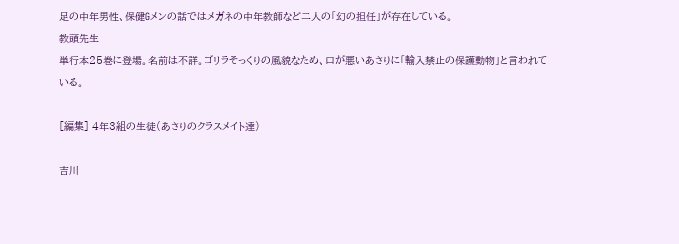足の中年男性、保健Gメンの話ではメガネの中年教師など二人の「幻の担任」が存在している。
教頭先生
単行本25巻に登場。名前は不詳。ゴリラそっくりの風貌なため、口が悪いあさりに「輸入禁止の保護動物」と言われている。

[編集] 4年3組の生徒(あさりのクラスメイト達)

吉川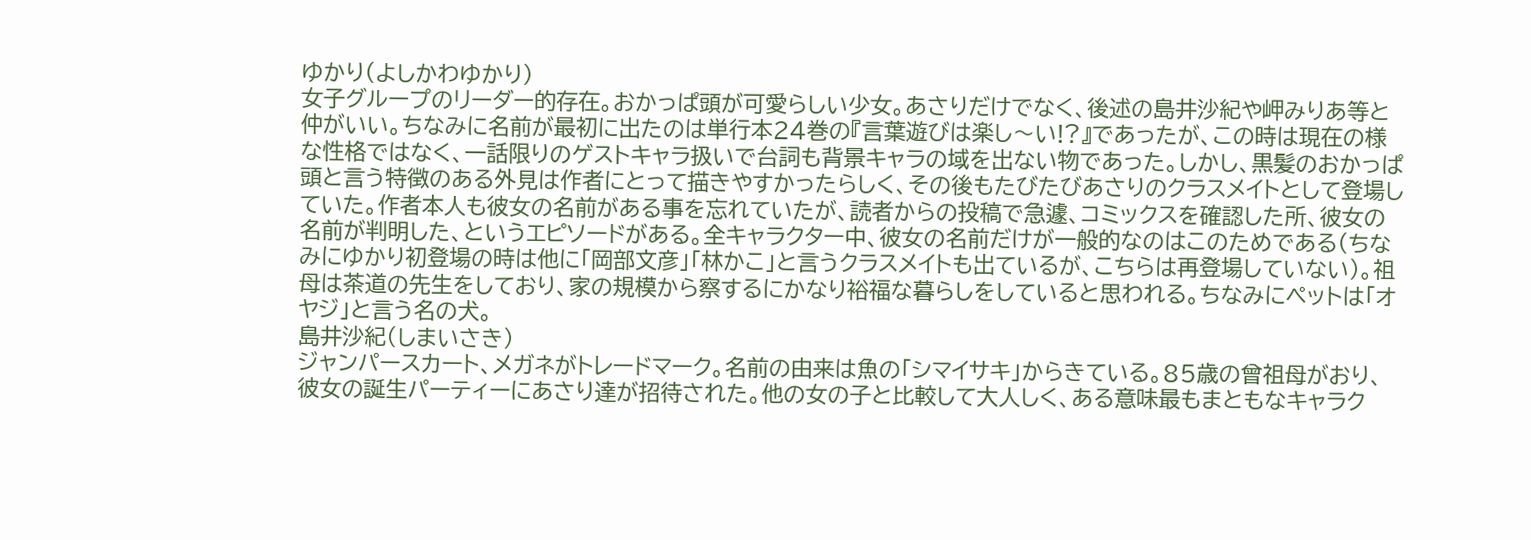ゆかり(よしかわゆかり)
女子グループのリーダー的存在。おかっぱ頭が可愛らしい少女。あさりだけでなく、後述の島井沙紀や岬みりあ等と仲がいい。ちなみに名前が最初に出たのは単行本24巻の『言葉遊びは楽し〜い!?』であったが、この時は現在の様な性格ではなく、一話限りのゲストキャラ扱いで台詞も背景キャラの域を出ない物であった。しかし、黒髪のおかっぱ頭と言う特徴のある外見は作者にとって描きやすかったらしく、その後もたびたびあさりのクラスメイトとして登場していた。作者本人も彼女の名前がある事を忘れていたが、読者からの投稿で急遽、コミックスを確認した所、彼女の名前が判明した、というエピソードがある。全キャラクター中、彼女の名前だけが一般的なのはこのためである(ちなみにゆかり初登場の時は他に「岡部文彦」「林かこ」と言うクラスメイトも出ているが、こちらは再登場していない)。祖母は茶道の先生をしており、家の規模から察するにかなり裕福な暮らしをしていると思われる。ちなみにペットは「オヤジ」と言う名の犬。
島井沙紀(しまいさき)
ジャンパースカート、メガネがトレードマーク。名前の由来は魚の「シマイサキ」からきている。85歳の曾祖母がおり、彼女の誕生パーティーにあさり達が招待された。他の女の子と比較して大人しく、ある意味最もまともなキャラク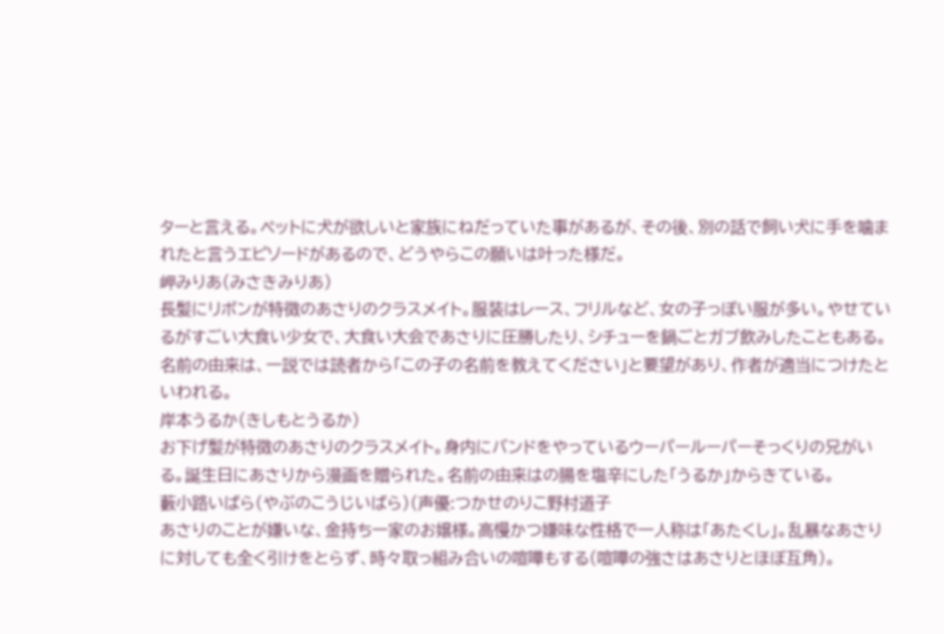ターと言える。ペットに犬が欲しいと家族にねだっていた事があるが、その後、別の話で飼い犬に手を噛まれたと言うエピソードがあるので、どうやらこの願いは叶った様だ。
岬みりあ(みさきみりあ)
長髪にリボンが特徴のあさりのクラスメイト。服装はレース、フリルなど、女の子っぽい服が多い。やせているがすごい大食い少女で、大食い大会であさりに圧勝したり、シチューを鍋ごとガブ飲みしたこともある。名前の由来は、一説では読者から「この子の名前を教えてください」と要望があり、作者が適当につけたといわれる。
岸本うるか(きしもとうるか)
お下げ髪が特徴のあさりのクラスメイト。身内にバンドをやっているウーパールーパーそっくりの兄がいる。誕生日にあさりから漫画を贈られた。名前の由来はの腸を塩辛にした「うるか」からきている。
藪小路いばら(やぶのこうじいばら)(声優:つかせのりこ野村道子
あさりのことが嫌いな、金持ち一家のお嬢様。高慢かつ嫌味な性格で一人称は「あたくし」。乱暴なあさりに対しても全く引けをとらず、時々取っ組み合いの喧嘩もする(喧嘩の強さはあさりとほぼ互角)。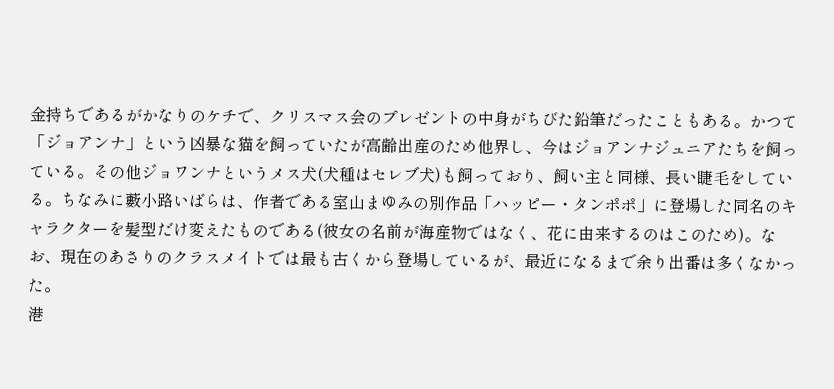金持ちであるがかなりのケチで、クリスマス会のプレゼントの中身がちびた鉛筆だったこともある。かつて「ジョアンナ」という凶暴な猫を飼っていたが高齢出産のため他界し、今はジョアンナジュニアたちを飼っている。その他ジョワンナというメス犬(犬種はセレブ犬)も飼っており、飼い主と同様、長い睫毛をしている。ちなみに藪小路いばらは、作者である室山まゆみの別作品「ハッピー・タンポポ」に登場した同名のキャラクターを髪型だけ変えたものである(彼女の名前が海産物ではなく、花に由来するのはこのため)。なお、現在のあさりのクラスメイトでは最も古くから登場しているが、最近になるまで余り出番は多くなかった。
港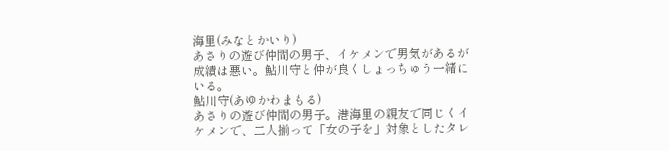海里(みなとかいり)
あさりの遊び仲間の男子、イケメンで男気があるが成績は悪い。鮎川守と仲が良くしょっちゅう一緒にいる。
鮎川守(あゆかわまもる)
あさりの遊び仲間の男子。港海里の親友で同じくイケメンで、二人揃って「女の子を」対象としたタレ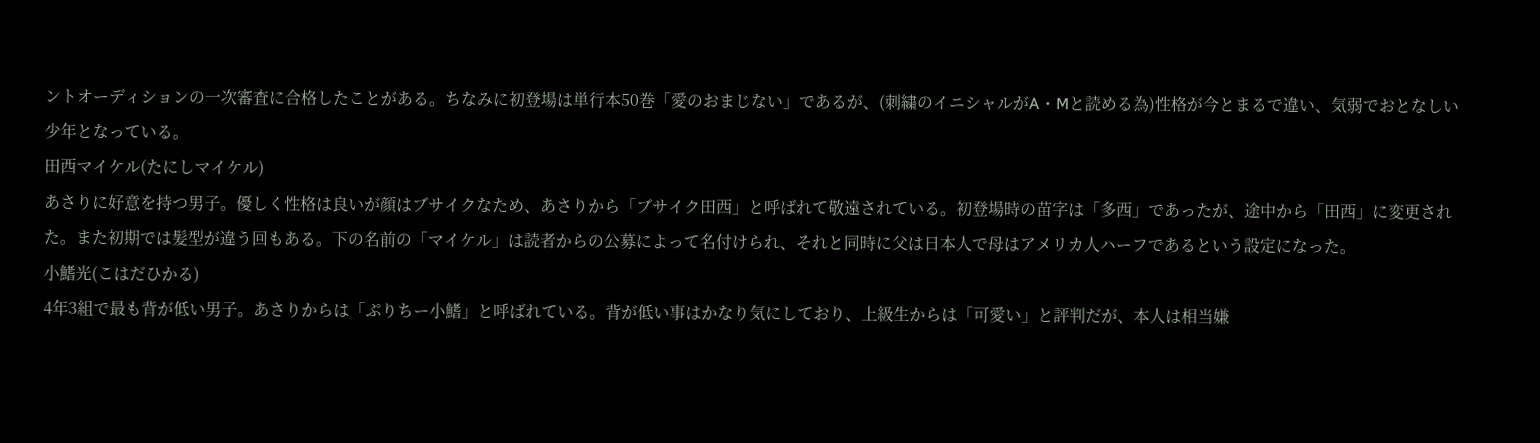ントオーディションの一次審査に合格したことがある。ちなみに初登場は単行本50巻「愛のおまじない」であるが、(刺繍のイニシャルがA・Mと読める為)性格が今とまるで違い、気弱でおとなしい少年となっている。
田西マイケル(たにしマイケル)
あさりに好意を持つ男子。優しく性格は良いが顔はブサイクなため、あさりから「ブサイク田西」と呼ばれて敬遠されている。初登場時の苗字は「多西」であったが、途中から「田西」に変更された。また初期では髪型が違う回もある。下の名前の「マイケル」は読者からの公募によって名付けられ、それと同時に父は日本人で母はアメリカ人ハーフであるという設定になった。
小鰭光(こはだひかる)
4年3組で最も背が低い男子。あさりからは「ぷりちー小鰭」と呼ばれている。背が低い事はかなり気にしており、上級生からは「可愛い」と評判だが、本人は相当嫌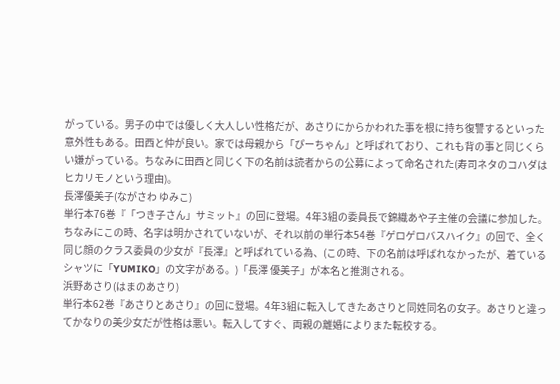がっている。男子の中では優しく大人しい性格だが、あさりにからかわれた事を根に持ち復讐するといった意外性もある。田西と仲が良い。家では母親から「ぴーちゃん」と呼ばれており、これも背の事と同じくらい嫌がっている。ちなみに田西と同じく下の名前は読者からの公募によって命名された(寿司ネタのコハダはヒカリモノという理由)。
長澤優美子(ながさわ ゆみこ)
単行本76巻『「つき子さん」サミット』の回に登場。4年3組の委員長で錦織あや子主催の会議に参加した。
ちなみにこの時、名字は明かされていないが、それ以前の単行本54巻『ゲロゲロバスハイク』の回で、全く同じ顔のクラス委員の少女が『長澤』と呼ばれている為、(この時、下の名前は呼ばれなかったが、着ているシャツに「YUMIKO」の文字がある。)「長澤 優美子」が本名と推測される。
浜野あさり(はまのあさり)
単行本62巻『あさりとあさり』の回に登場。4年3組に転入してきたあさりと同姓同名の女子。あさりと違ってかなりの美少女だが性格は悪い。転入してすぐ、両親の離婚によりまた転校する。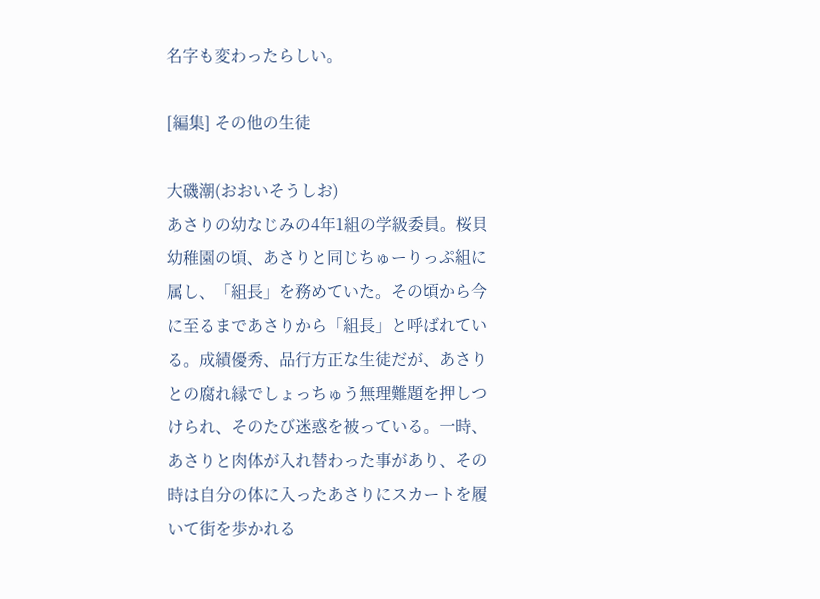名字も変わったらしい。

[編集] その他の生徒

大磯潮(おおいそうしお)
あさりの幼なじみの4年1組の学級委員。桜貝幼稚園の頃、あさりと同じちゅーりっぷ組に属し、「組長」を務めていた。その頃から今に至るまであさりから「組長」と呼ばれている。成績優秀、品行方正な生徒だが、あさりとの腐れ縁でしょっちゅう無理難題を押しつけられ、そのたび迷惑を被っている。一時、あさりと肉体が入れ替わった事があり、その時は自分の体に入ったあさりにスカートを履いて街を歩かれる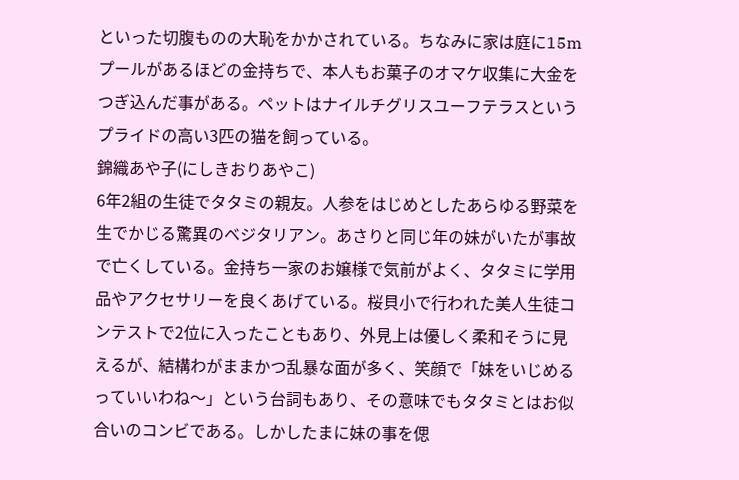といった切腹ものの大恥をかかされている。ちなみに家は庭に15mプールがあるほどの金持ちで、本人もお菓子のオマケ収集に大金をつぎ込んだ事がある。ペットはナイルチグリスユーフテラスというプライドの高い3匹の猫を飼っている。
錦織あや子(にしきおりあやこ)
6年2組の生徒でタタミの親友。人参をはじめとしたあらゆる野菜を生でかじる驚異のベジタリアン。あさりと同じ年の妹がいたが事故で亡くしている。金持ち一家のお嬢様で気前がよく、タタミに学用品やアクセサリーを良くあげている。桜貝小で行われた美人生徒コンテストで2位に入ったこともあり、外見上は優しく柔和そうに見えるが、結構わがままかつ乱暴な面が多く、笑顔で「妹をいじめるっていいわね〜」という台詞もあり、その意味でもタタミとはお似合いのコンビである。しかしたまに妹の事を偲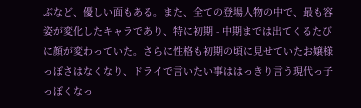ぶなど、優しい面もある。また、全ての登場人物の中で、最も容姿が変化したキャラであり、特に初期 - 中期までは出てくるたびに顔が変わっていた。さらに性格も初期の頃に見せていたお嬢様っぽさはなくなり、ドライで言いたい事ははっきり言う現代っ子っぽくなっ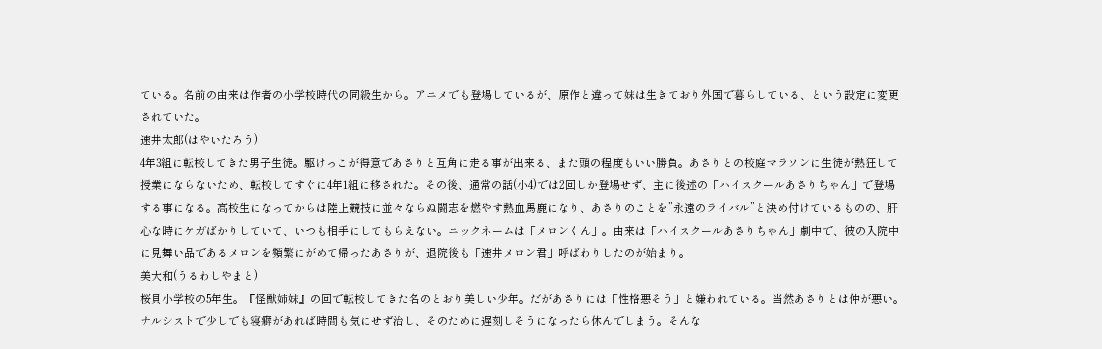ている。名前の由来は作者の小学校時代の同級生から。アニメでも登場しているが、原作と違って妹は生きており外国で暮らしている、という設定に変更されていた。
速井太郎(はやいたろう)
4年3組に転校してきた男子生徒。駆けっこが得意であさりと互角に走る事が出来る、また頭の程度もいい勝負。あさりとの校庭マラソンに生徒が熱狂して授業にならないため、転校してすぐに4年1組に移された。その後、通常の話(小4)では2回しか登場せず、主に後述の「ハイスクールあさりちゃん」で登場する事になる。高校生になってからは陸上競技に並々ならぬ闘志を燃やす熱血馬鹿になり、あさりのことを”永遠のライバル”と決め付けているものの、肝心な時にケガばかりしていて、いつも相手にしてもらえない。ニックネームは「メロンくん」。由来は「ハイスクールあさりちゃん」劇中で、彼の入院中に見舞い品であるメロンを頻繁にがめて帰ったあさりが、退院後も「速井メロン君」呼ばわりしたのが始まり。
美大和(うるわしやまと)
桜貝小学校の5年生。『怪獣姉妹』の回で転校してきた名のとおり美しい少年。だがあさりには「性格悪そう」と嫌われている。当然あさりとは仲が悪い。ナルシストで少しでも寝癖があれば時間も気にせず治し、そのために遅刻しそうになったら休んでしまう。そんな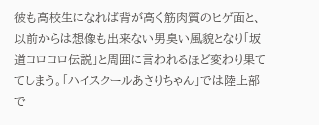彼も高校生になれば背が高く筋肉質のヒゲ面と、以前からは想像も出来ない男臭い風貌となり「坂道コロコロ伝説」と周囲に言われるほど変わり果ててしまう。「ハイスクールあさりちゃん」では陸上部で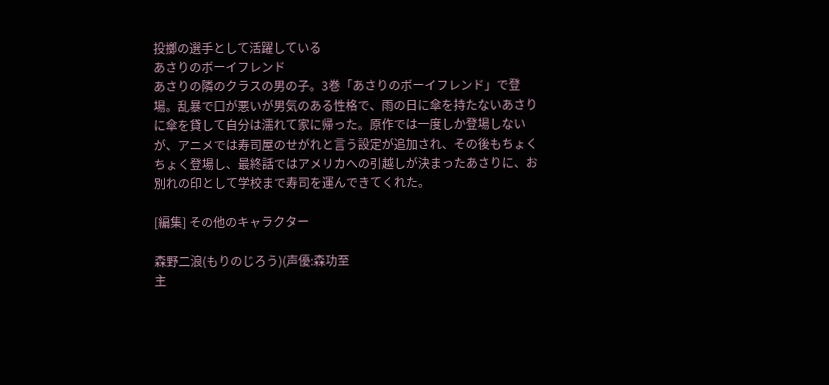投擲の選手として活躍している
あさりのボーイフレンド
あさりの隣のクラスの男の子。3巻「あさりのボーイフレンド」で登場。乱暴で口が悪いが男気のある性格で、雨の日に傘を持たないあさりに傘を貸して自分は濡れて家に帰った。原作では一度しか登場しないが、アニメでは寿司屋のせがれと言う設定が追加され、その後もちょくちょく登場し、最終話ではアメリカへの引越しが決まったあさりに、お別れの印として学校まで寿司を運んできてくれた。

[編集] その他のキャラクター

森野二浪(もりのじろう)(声優:森功至
主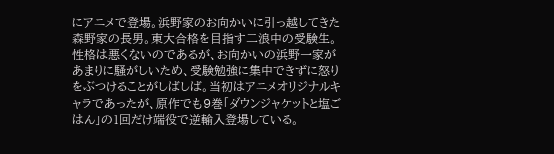にアニメで登場。浜野家のお向かいに引っ越してきた森野家の長男。東大合格を目指す二浪中の受験生。性格は悪くないのであるが、お向かいの浜野一家があまりに騒がしいため、受験勉強に集中できずに怒りをぶつけることがしばしば。当初はアニメオリジナルキャラであったが、原作でも9巻「ダウンジャケットと塩ごはん」の1回だけ端役で逆輸入登場している。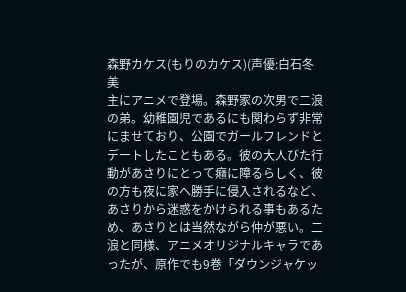森野カケス(もりのカケス)(声優:白石冬美
主にアニメで登場。森野家の次男で二浪の弟。幼稚園児であるにも関わらず非常にませており、公園でガールフレンドとデートしたこともある。彼の大人びた行動があさりにとって癪に障るらしく、彼の方も夜に家へ勝手に侵入されるなど、あさりから迷惑をかけられる事もあるため、あさりとは当然ながら仲が悪い。二浪と同様、アニメオリジナルキャラであったが、原作でも9巻「ダウンジャケッ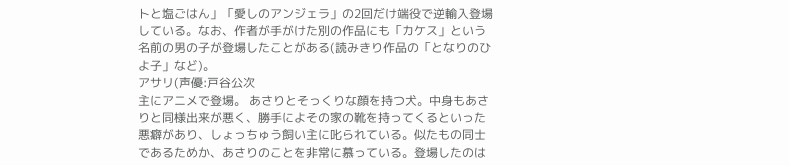トと塩ごはん」「愛しのアンジェラ」の2回だけ端役で逆輸入登場している。なお、作者が手がけた別の作品にも「カケス」という名前の男の子が登場したことがある(読みきり作品の「となりのひよ子」など)。
アサリ(声優:戸谷公次
主にアニメで登場。 あさりとそっくりな顔を持つ犬。中身もあさりと同様出来が悪く、勝手によその家の靴を持ってくるといった悪癖があり、しょっちゅう飼い主に叱られている。似たもの同士であるためか、あさりのことを非常に慕っている。登場したのは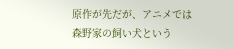原作が先だが、アニメでは森野家の飼い犬という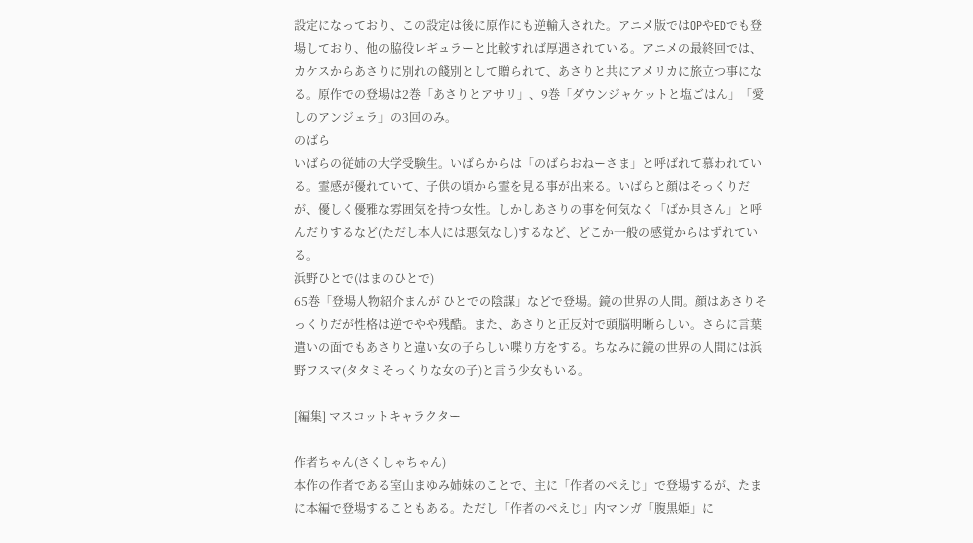設定になっており、この設定は後に原作にも逆輸入された。アニメ版ではOPやEDでも登場しており、他の脇役レギュラーと比較すれば厚遇されている。アニメの最終回では、カケスからあさりに別れの餞別として贈られて、あさりと共にアメリカに旅立つ事になる。原作での登場は2巻「あさりとアサリ」、9巻「ダウンジャケットと塩ごはん」「愛しのアンジェラ」の3回のみ。
のばら
いばらの従姉の大学受験生。いばらからは「のばらおねーさま」と呼ばれて慕われている。霊感が優れていて、子供の頃から霊を見る事が出来る。いばらと顔はそっくりだが、優しく優雅な雰囲気を持つ女性。しかしあさりの事を何気なく「ばか貝さん」と呼んだりするなど(ただし本人には悪気なし)するなど、どこか一般の感覚からはずれている。
浜野ひとで(はまのひとで)
65巻「登場人物紹介まんが ひとでの陰謀」などで登場。鏡の世界の人間。顔はあさりそっくりだが性格は逆でやや残酷。また、あさりと正反対で頭脳明晰らしい。さらに言葉遣いの面でもあさりと違い女の子らしい喋り方をする。ちなみに鏡の世界の人間には浜野フスマ(タタミそっくりな女の子)と言う少女もいる。

[編集] マスコットキャラクター

作者ちゃん(さくしゃちゃん)
本作の作者である室山まゆみ姉妹のことで、主に「作者のぺえじ」で登場するが、たまに本編で登場することもある。ただし「作者のぺえじ」内マンガ「腹黒姫」に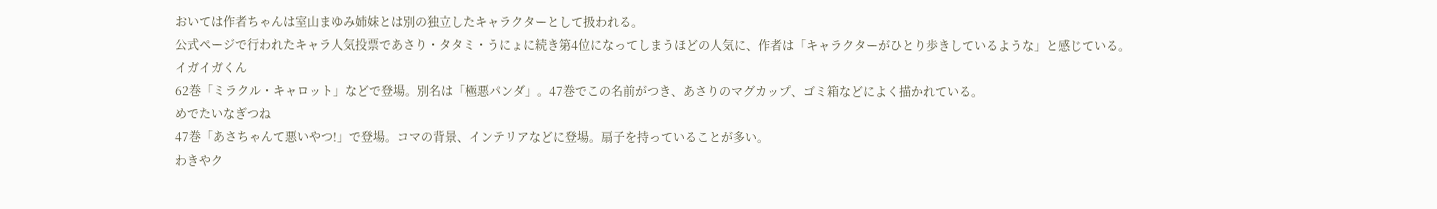おいては作者ちゃんは室山まゆみ姉妹とは別の独立したキャラクターとして扱われる。
公式ページで行われたキャラ人気投票であさり・タタミ・うにょに続き第4位になってしまうほどの人気に、作者は「キャラクターがひとり歩きしているような」と感じている。
イガイガくん
62巻「ミラクル・キャロット」などで登場。別名は「極悪パンダ」。47巻でこの名前がつき、あさりのマグカップ、ゴミ箱などによく描かれている。
めでたいなぎつね
47巻「あさちゃんて悪いやつ!」で登場。コマの背景、インテリアなどに登場。扇子を持っていることが多い。
わきやク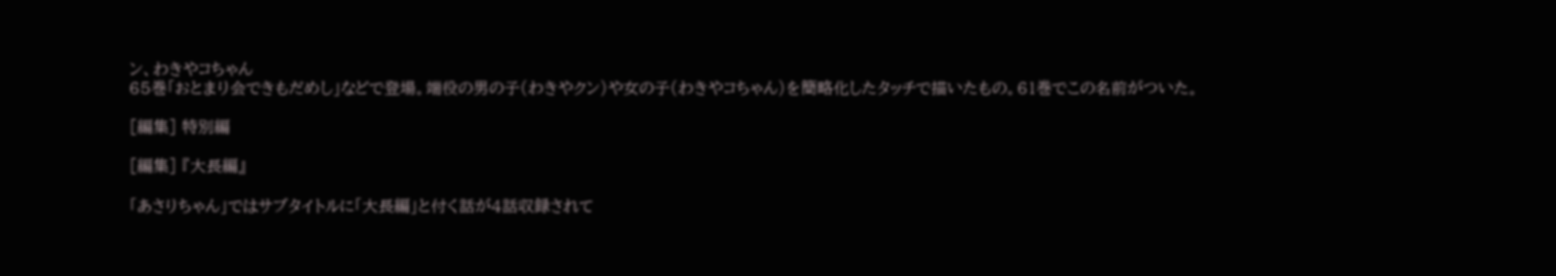ン、わきやコちゃん
65巻「おとまり会できもだめし」などで登場。端役の男の子(わきやクン)や女の子(わきやコちゃん)を簡略化したタッチで描いたもの。61巻でこの名前がついた。

[編集] 特別編

[編集] 『大長編』

「あさりちゃん」ではサブタイトルに「大長編」と付く話が4話収録されて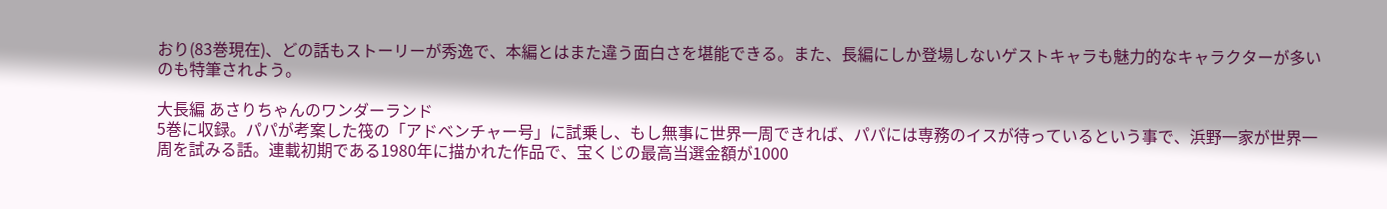おり(83巻現在)、どの話もストーリーが秀逸で、本編とはまた違う面白さを堪能できる。また、長編にしか登場しないゲストキャラも魅力的なキャラクターが多いのも特筆されよう。

大長編 あさりちゃんのワンダーランド
5巻に収録。パパが考案した筏の「アドベンチャー号」に試乗し、もし無事に世界一周できれば、パパには専務のイスが待っているという事で、浜野一家が世界一周を試みる話。連載初期である1980年に描かれた作品で、宝くじの最高当選金額が1000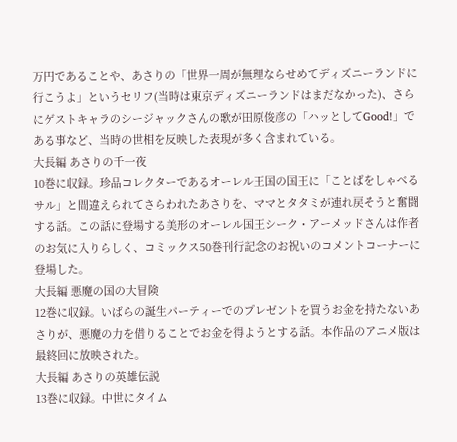万円であることや、あさりの「世界一周が無理ならせめてディズニーランドに行こうよ」というセリフ(当時は東京ディズニーランドはまだなかった)、さらにゲストキャラのシージャックさんの歌が田原俊彦の「ハッとしてGood!」である事など、当時の世相を反映した表現が多く含まれている。
大長編 あさりの千一夜
10巻に収録。珍品コレクターであるオーレル王国の国王に「ことばをしゃべるサル」と間違えられてさらわれたあさりを、ママとタタミが連れ戻そうと奮闘する話。この話に登場する美形のオーレル国王シーク・アーメッドさんは作者のお気に入りらしく、コミックス50巻刊行記念のお祝いのコメントコーナーに登場した。
大長編 悪魔の国の大冒険
12巻に収録。いばらの誕生パーティーでのプレゼントを買うお金を持たないあさりが、悪魔の力を借りることでお金を得ようとする話。本作品のアニメ版は最終回に放映された。
大長編 あさりの英雄伝説
13巻に収録。中世にタイム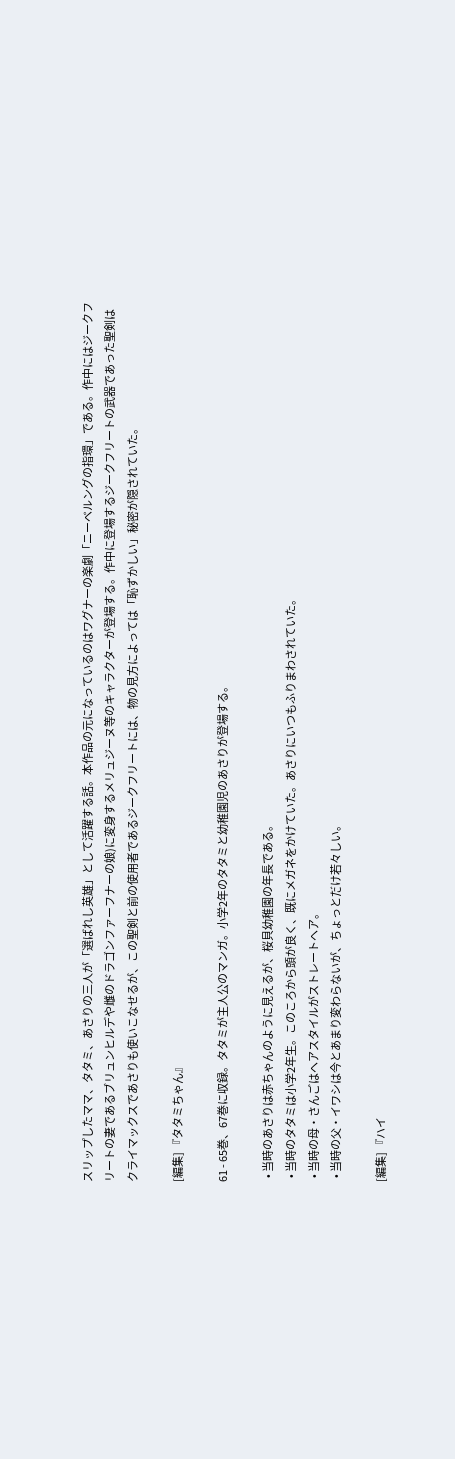スリップしたママ、タタミ、あさりの三人が「選ばれし英雄」として活躍する話。本作品の元になっているのはワグナーの楽劇「ニーベルングの指環」である。作中にはジークフリートの妻であるブリュンヒルデや雌のドラゴンファーフナーの娘)に変身するメリュジーヌ等のキャラクターが登場する。作中に登場するジークフリートの武器であった聖剣はクライマックスであさりも使いこなせるが、この聖剣と前の使用者であるジークフリートには、物の見方によっては「恥ずかしい」秘密が隠されていた。

[編集] 『タタミちゃん』

61 - 65巻、67巻に収録。タタミが主人公のマンガ。小学2年のタタミと幼稚園児のあさりが登場する。

  • 当時のあさりは赤ちゃんのように見えるが、桜貝幼稚園の年長である。
  • 当時のタタミは小学2年生。このころから頭が良く、既にメガネをかけていた。あさりにいつもふりまわされていた。
  • 当時の母・さんごはヘアスタイルがストレートヘア。
  • 当時の父・イワシは今とあまり変わらないが、ちょっとだけ若々しい。

[編集] 『ハイ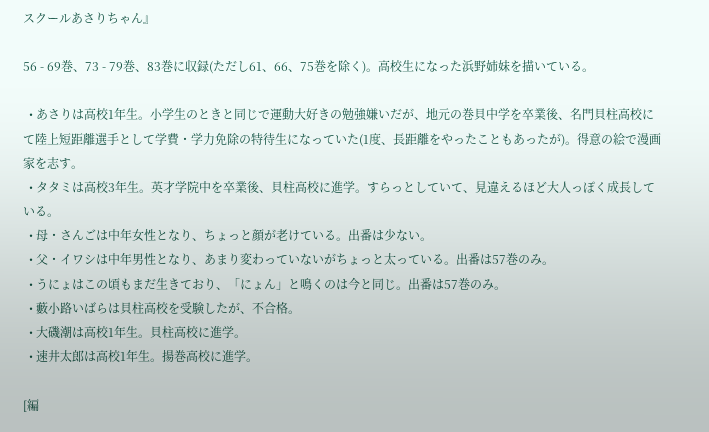スクールあさりちゃん』

56 - 69巻、73 - 79巻、83巻に収録(ただし61、66、75巻を除く)。高校生になった浜野姉妹を描いている。

  • あさりは高校1年生。小学生のときと同じで運動大好きの勉強嫌いだが、地元の巻貝中学を卒業後、名門貝柱高校にて陸上短距離選手として学費・学力免除の特待生になっていた(1度、長距離をやったこともあったが)。得意の絵で漫画家を志す。
  • タタミは高校3年生。英才学院中を卒業後、貝柱高校に進学。すらっとしていて、見違えるほど大人っぽく成長している。
  • 母・さんごは中年女性となり、ちょっと顔が老けている。出番は少ない。
  • 父・イワシは中年男性となり、あまり変わっていないがちょっと太っている。出番は57巻のみ。
  • うにょはこの頃もまだ生きており、「にょん」と鳴くのは今と同じ。出番は57巻のみ。
  • 藪小路いばらは貝柱高校を受験したが、不合格。
  • 大磯潮は高校1年生。貝柱高校に進学。
  • 速井太郎は高校1年生。揚巻高校に進学。

[編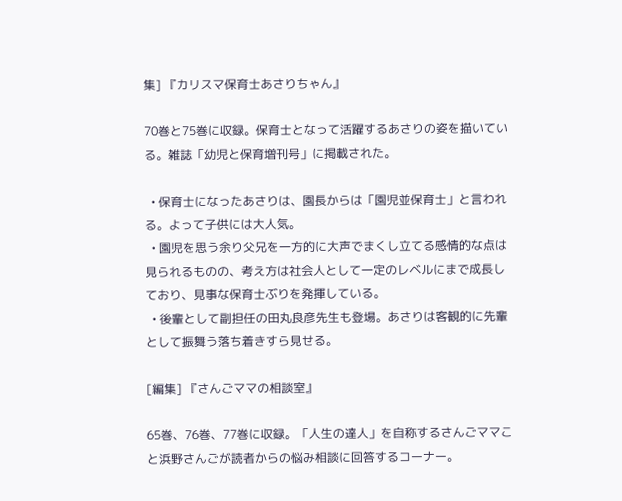集] 『カリスマ保育士あさりちゃん』

70巻と75巻に収録。保育士となって活躍するあさりの姿を描いている。雑誌「幼児と保育増刊号」に掲載された。

  • 保育士になったあさりは、園長からは「園児並保育士」と言われる。よって子供には大人気。
  • 園児を思う余り父兄を一方的に大声でまくし立てる感情的な点は見られるものの、考え方は社会人として一定のレベルにまで成長しており、見事な保育士ぶりを発揮している。
  • 後輩として副担任の田丸良彦先生も登場。あさりは客観的に先輩として振舞う落ち着きすら見せる。

[編集] 『さんごママの相談室』

65巻、76巻、77巻に収録。「人生の達人」を自称するさんごママこと浜野さんごが読者からの悩み相談に回答するコーナー。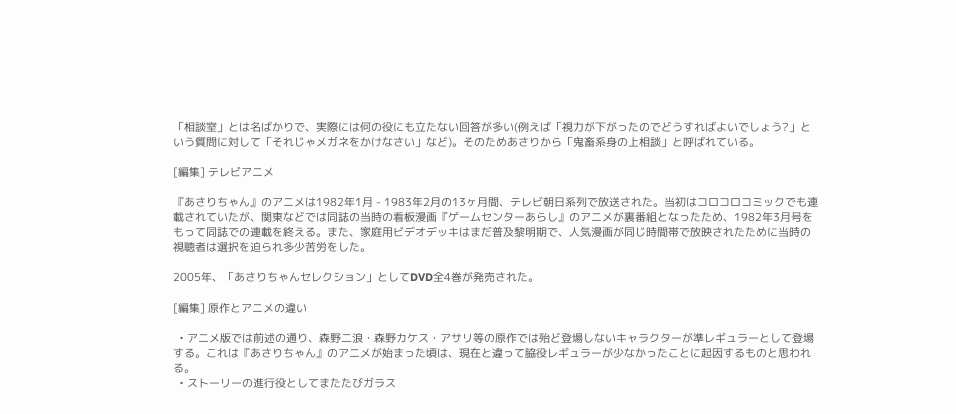「相談室」とは名ばかりで、実際には何の役にも立たない回答が多い(例えば「視力が下がったのでどうすればよいでしょう?」という質問に対して「それじゃメガネをかけなさい」など)。そのためあさりから「鬼畜系身の上相談」と呼ばれている。

[編集] テレビアニメ

『あさりちゃん』のアニメは1982年1月 - 1983年2月の13ヶ月間、テレビ朝日系列で放送された。当初はコロコロコミックでも連載されていたが、関東などでは同誌の当時の看板漫画『ゲームセンターあらし』のアニメが裏番組となったため、1982年3月号をもって同誌での連載を終える。また、家庭用ビデオデッキはまだ普及黎明期で、人気漫画が同じ時間帯で放映されたために当時の視聴者は選択を迫られ多少苦労をした。

2005年、「あさりちゃんセレクション」としてDVD全4巻が発売された。

[編集] 原作とアニメの違い

  • アニメ版では前述の通り、森野二浪・森野カケス・アサリ等の原作では殆ど登場しないキャラクターが準レギュラーとして登場する。これは『あさりちゃん』のアニメが始まった頃は、現在と違って脇役レギュラーが少なかったことに起因するものと思われる。
  • ストーリーの進行役としてまたたびガラス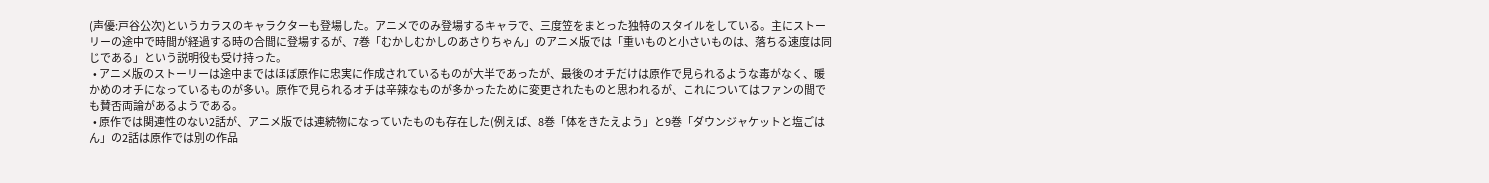(声優:戸谷公次)というカラスのキャラクターも登場した。アニメでのみ登場するキャラで、三度笠をまとった独特のスタイルをしている。主にストーリーの途中で時間が経過する時の合間に登場するが、7巻「むかしむかしのあさりちゃん」のアニメ版では「重いものと小さいものは、落ちる速度は同じである」という説明役も受け持った。
  • アニメ版のストーリーは途中まではほぼ原作に忠実に作成されているものが大半であったが、最後のオチだけは原作で見られるような毒がなく、暖かめのオチになっているものが多い。原作で見られるオチは辛辣なものが多かったために変更されたものと思われるが、これについてはファンの間でも賛否両論があるようである。
  • 原作では関連性のない2話が、アニメ版では連続物になっていたものも存在した(例えば、8巻「体をきたえよう」と9巻「ダウンジャケットと塩ごはん」の2話は原作では別の作品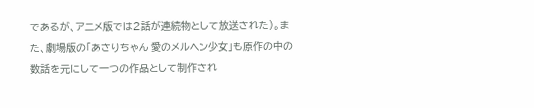であるが、アニメ版では2話が連続物として放送された)。また、劇場版の「あさりちゃん 愛のメルヘン少女」も原作の中の数話を元にして一つの作品として制作され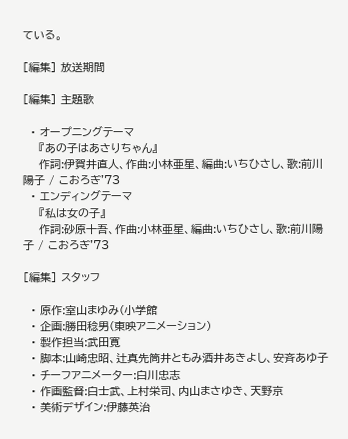ている。

[編集] 放送期間

[編集] 主題歌

  • オープニングテーマ
    『あの子はあさりちゃん』
    作詞:伊賀井直人、作曲:小林亜星、編曲:いちひさし、歌:前川陽子 / こおろぎ'73
  • エンディングテーマ
    『私は女の子』
    作詞:砂原十吾、作曲:小林亜星、編曲:いちひさし、歌:前川陽子 / こおろぎ'73

[編集] スタッフ

  • 原作:室山まゆみ(小学館
  • 企画:勝田稔男(東映アニメーション)
  • 製作担当:武田寛
  • 脚本:山崎忠昭、辻真先筒井ともみ酒井あきよし、安斉あゆ子
  • チーフアニメーター:白川忠志
  • 作画監督:白士武、上村栄司、内山まさゆき、天野京
  • 美術デザイン:伊藤英治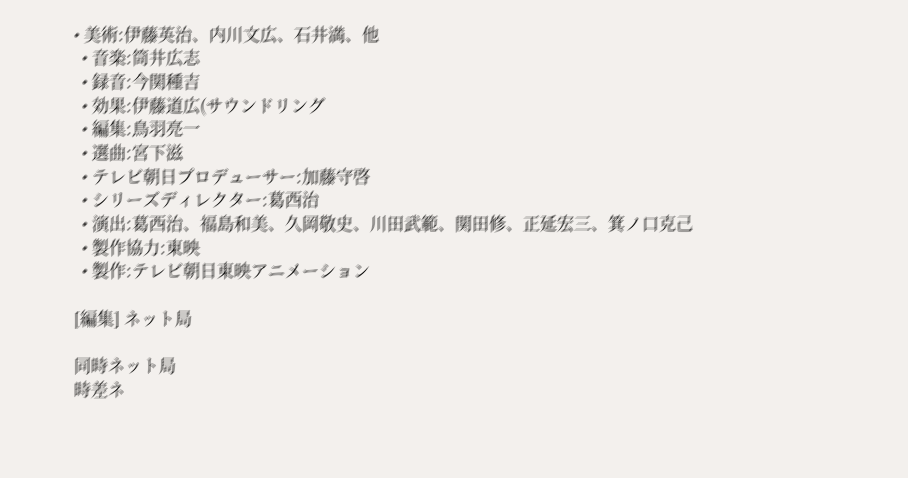• 美術:伊藤英治、内川文広、石井満、他
  • 音楽:筒井広志
  • 録音:今関種吉
  • 効果:伊藤道広(サウンドリング
  • 編集:鳥羽亮一
  • 選曲:宮下滋
  • テレビ朝日プロデューサー:加藤守啓
  • シリーズディレクター:葛西治
  • 演出:葛西治、福島和美、久岡敬史、川田武範、関田修、正延宏三、箕ノ口克己
  • 製作協力:東映
  • 製作:テレビ朝日東映アニメーション

[編集] ネット局

同時ネット局
時差ネ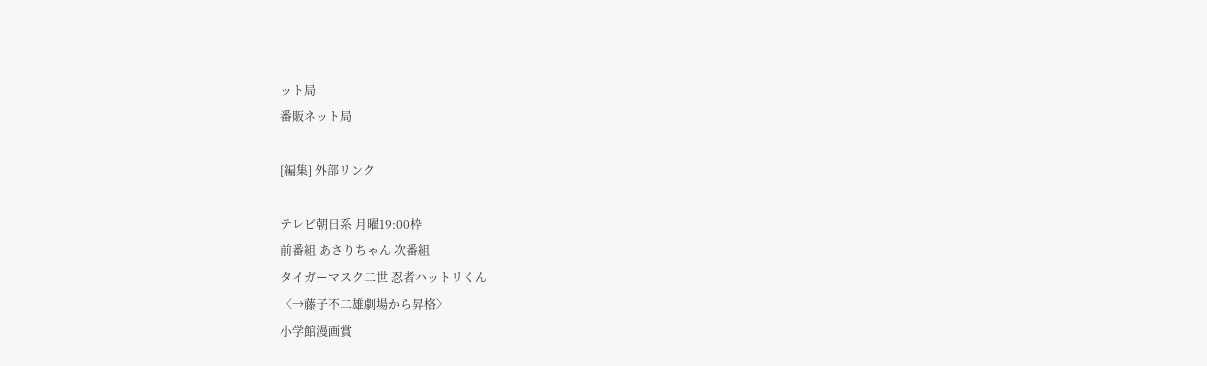ット局
番販ネット局

[編集] 外部リンク

テレビ朝日系 月曜19:00枠
前番組 あさりちゃん 次番組
タイガーマスク二世 忍者ハットリくん
〈→藤子不二雄劇場から昇格〉
小学館漫画賞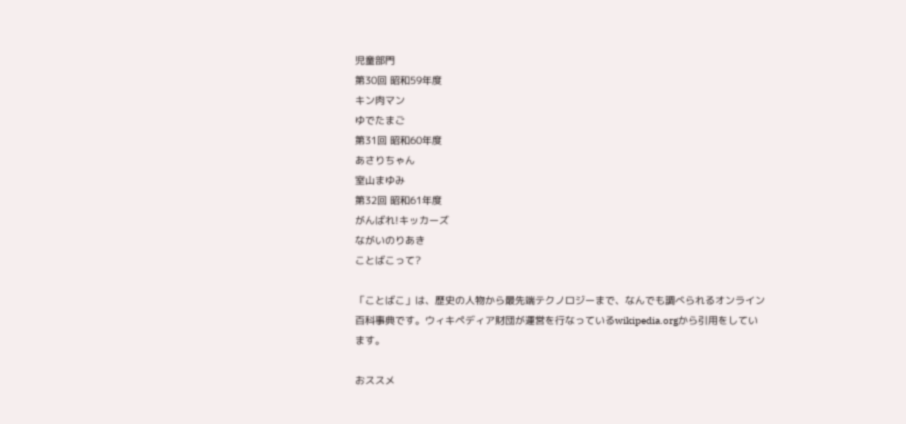児童部門
第30回 昭和59年度
キン肉マン
ゆでたまご
第31回 昭和60年度
あさりちゃん
室山まゆみ
第32回 昭和61年度
がんばれ!キッカーズ
ながいのりあき
ことばこって?

「ことばこ」は、歴史の人物から最先端テクノロジーまで、なんでも調べられるオンライン百科事典です。ウィキペディア財団が運営を行なっているwikipedia.orgから引用をしています。

おススメ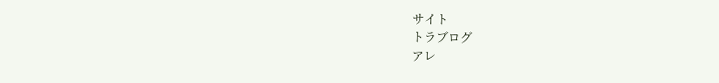サイト
トラブログ
アレ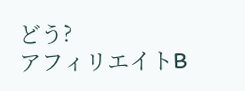どう?
アフィリエイトB